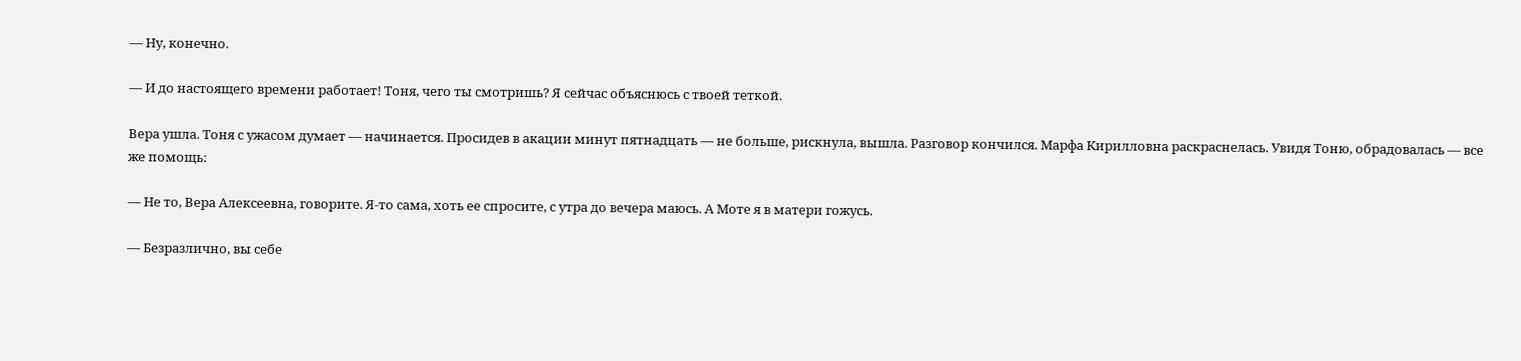— Ну, конечно.

— И до настоящего времени работает! Тоня, чего ты смотришь? Я сейчас объяснюсь с твоей теткой.

Вера ушла. Тоня с ужасом думает — начинается. Просидев в акации минут пятнадцать — не больше, рискнула, вышла. Разговор кончился. Марфа Кирилловна раскраснелась. Увидя Тоню, обрадовалась — все же помощь:

— Не то, Вера Алексеевна, говорите. Я-то сама, хоть ее спросите, с утра до вечера маюсь. А Моте я в матери гожусь.

— Безразлично, вы себе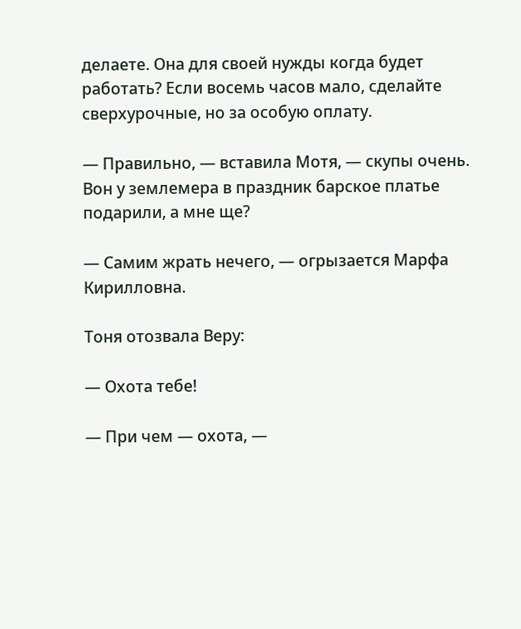делаете. Она для своей нужды когда будет работать? Если восемь часов мало, сделайте сверхурочные, но за особую оплату.

— Правильно, — вставила Мотя, — скупы очень. Вон у землемера в праздник барское платье подарили, а мне ще?

— Самим жрать нечего, — огрызается Марфа Кирилловна.

Тоня отозвала Веру:

— Охота тебе!

— При чем — охота, —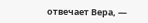отвечает Вера, —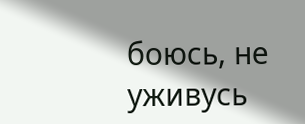боюсь, не уживусь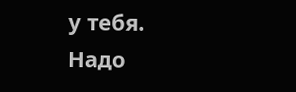у тебя. Надо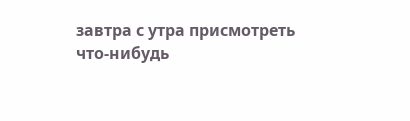завтра с утра присмотреть что-нибудь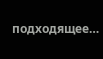подходящее…